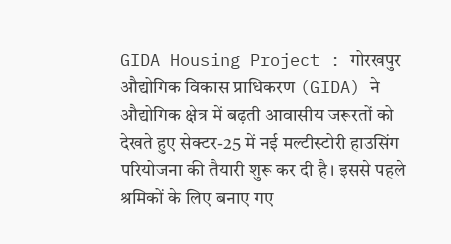GIDA Housing Project : गोरखपुर औद्योगिक विकास प्राधिकरण (GIDA) ने औद्योगिक क्षेत्र में बढ़ती आवासीय जरूरतों को देखते हुए सेक्टर-25 में नई मल्टीस्टोरी हाउसिंग परियोजना की तैयारी शुरू कर दी है। इससे पहले श्रमिकों के लिए बनाए गए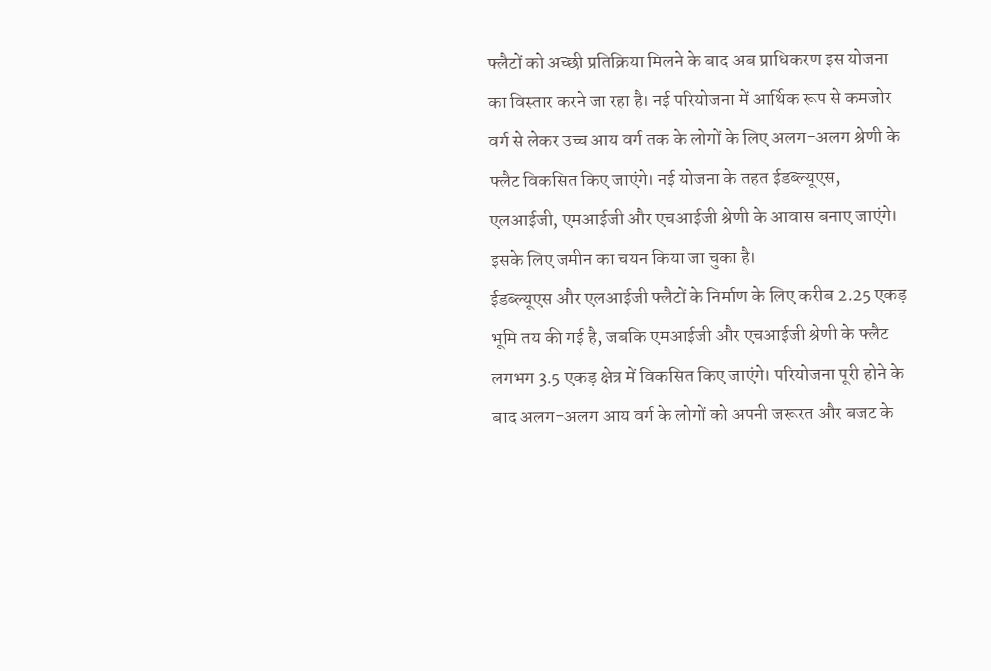फ्लैटों को अच्छी प्रतिक्रिया मिलने के बाद अब प्राधिकरण इस योजना का विस्तार करने जा रहा है। नई परियोजना में आर्थिक रूप से कमजोर वर्ग से लेकर उच्च आय वर्ग तक के लोगों के लिए अलग-अलग श्रेणी के फ्लैट विकसित किए जाएंगे। नई योजना के तहत ईडब्ल्यूएस, एलआईजी, एमआईजी और एचआईजी श्रेणी के आवास बनाए जाएंगे। इसके लिए जमीन का चयन किया जा चुका है।
ईडब्ल्यूएस और एलआईजी फ्लैटों के निर्माण के लिए करीब 2.25 एकड़ भूमि तय की गई है, जबकि एमआईजी और एचआईजी श्रेणी के फ्लैट लगभग 3.5 एकड़ क्षेत्र में विकसित किए जाएंगे। परियोजना पूरी होने के बाद अलग-अलग आय वर्ग के लोगों को अपनी जरूरत और बजट के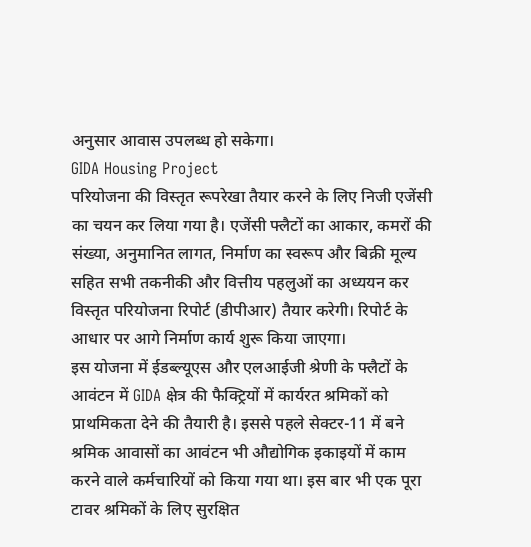अनुसार आवास उपलब्ध हो सकेगा।
GIDA Housing Project
परियोजना की विस्तृत रूपरेखा तैयार करने के लिए निजी एजेंसी का चयन कर लिया गया है। एजेंसी फ्लैटों का आकार, कमरों की संख्या, अनुमानित लागत, निर्माण का स्वरूप और बिक्री मूल्य सहित सभी तकनीकी और वित्तीय पहलुओं का अध्ययन कर विस्तृत परियोजना रिपोर्ट (डीपीआर) तैयार करेगी। रिपोर्ट के आधार पर आगे निर्माण कार्य शुरू किया जाएगा।
इस योजना में ईडब्ल्यूएस और एलआईजी श्रेणी के फ्लैटों के आवंटन में GIDA क्षेत्र की फैक्ट्रियों में कार्यरत श्रमिकों को प्राथमिकता देने की तैयारी है। इससे पहले सेक्टर-11 में बने श्रमिक आवासों का आवंटन भी औद्योगिक इकाइयों में काम करने वाले कर्मचारियों को किया गया था। इस बार भी एक पूरा टावर श्रमिकों के लिए सुरक्षित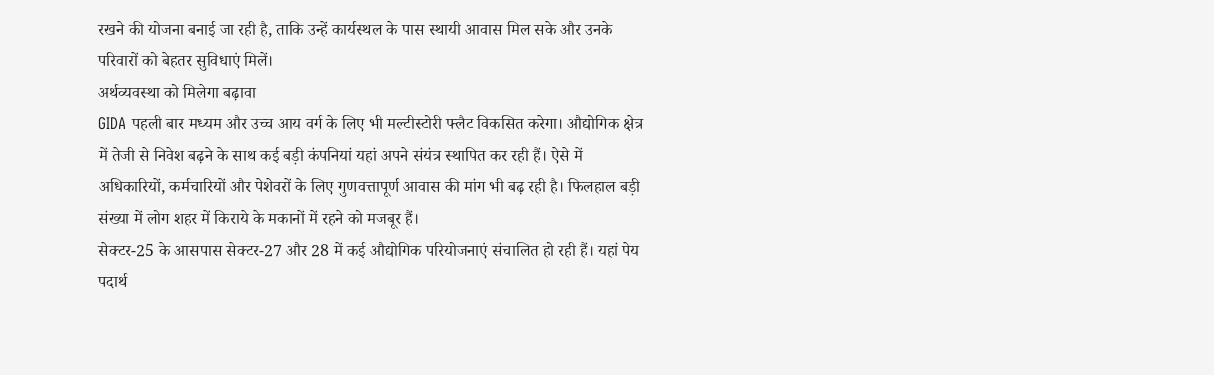रखने की योजना बनाई जा रही है, ताकि उन्हें कार्यस्थल के पास स्थायी आवास मिल सके और उनके परिवारों को बेहतर सुविधाएं मिलें।
अर्थव्यवस्था को मिलेगा बढ़ावा
GIDA पहली बार मध्यम और उच्च आय वर्ग के लिए भी मल्टीस्टोरी फ्लैट विकसित करेगा। औद्योगिक क्षेत्र में तेजी से निवेश बढ़ने के साथ कई बड़ी कंपनियां यहां अपने संयंत्र स्थापित कर रही हैं। ऐसे में अधिकारियों, कर्मचारियों और पेशेवरों के लिए गुणवत्तापूर्ण आवास की मांग भी बढ़ रही है। फिलहाल बड़ी संख्या में लोग शहर में किराये के मकानों में रहने को मजबूर हैं।
सेक्टर-25 के आसपास सेक्टर-27 और 28 में कई औद्योगिक परियोजनाएं संचालित हो रही हैं। यहां पेय पदार्थ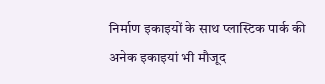निर्माण इकाइयों के साथ प्लास्टिक पार्क की अनेक इकाइयां भी मौजूद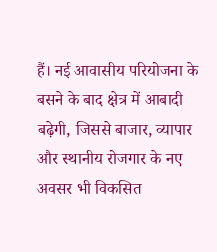हैं। नई आवासीय परियोजना के बसने के बाद क्षेत्र में आबादी बढ़ेगी, जिससे बाजार, व्यापार और स्थानीय रोजगार के नए अवसर भी विकसित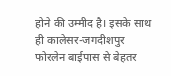होने की उम्मीद है। इसके साथ ही कालेसर-जगदीशपुर फोरलेन बाईपास से बेहतर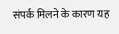संपर्क मिलने के कारण यह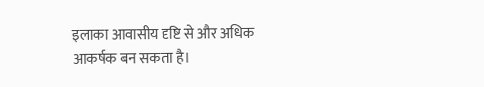इलाका आवासीय दृष्टि से और अधिक आकर्षक बन सकता है।